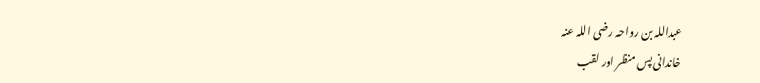عبداللہ بن رواحہ رضی اللہ عنہ
خاندانی پس منظر اور لقب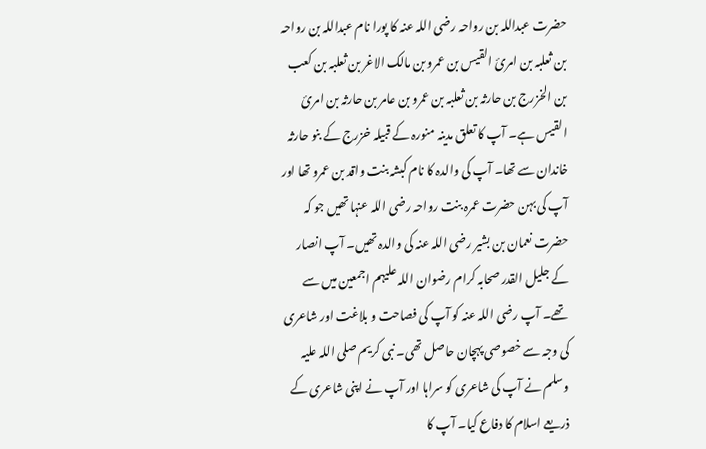حضرت عبداللہ بن رواحہ رضی اللہ عنہ کا پورا نام عبداللہ بن رواحہ بن ثعلبہ بن امرئ القیس بن عمرو بن مالک الاغر بن ثعلبہ بن کعب بن الخزرج بن حارثہ بن ثعلبہ بن عمرو بن عامر بن حارثہ بن امرئ القیس ہے۔ آپ کا تعلق مدینہ منورہ کے قبیلہ خزرج کے بنو حارثہ خاندان سے تھا۔ آپ کی والدہ کا نام کبشہ بنت واقد بن عمرو تھا اور آپ کی بہن حضرت عمرہ بنت رواحہ رضی اللہ عنہا تھیں جو کہ حضرت نعمان بن بشیر رضی اللہ عنہ کی والدہ تھیں۔ آپ انصار کے جلیل القدر صحابہ کرام رضوان اللہ علیہم اجمعین میں سے تھے۔ آپ رضی اللہ عنہ کو آپ کی فصاحت و بلاغت اور شاعری کی وجہ سے خصوصی پہچان حاصل تھی۔ نبی کریم صلی اللہ علیہ وسلم نے آپ کی شاعری کو سراہا اور آپ نے اپنی شاعری کے ذریعے اسلام کا دفاع کیا۔ آپ کا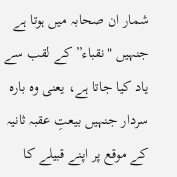شمار ان صحابہ میں ہوتا ہے جنہیں "نقباء” کے لقب سے یاد کیا جاتا ہے، یعنی وہ بارہ سردار جنہیں بیعتِ عقبہ ثانیہ کے موقع پر اپنے قبیلے کا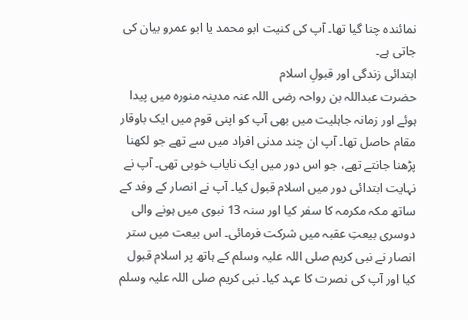نمائندہ چنا گیا تھا۔ آپ کی کنیت ابو محمد یا ابو عمرو بیان کی جاتی ہے۔
ابتدائی زندگی اور قبولِ اسلام
حضرت عبداللہ بن رواحہ رضی اللہ عنہ مدینہ منورہ میں پیدا ہوئے اور زمانہ جاہلیت میں بھی آپ کو اپنی قوم میں ایک باوقار مقام حاصل تھا۔ آپ ان چند مدنی افراد میں سے تھے جو لکھنا پڑھنا جانتے تھے، جو اس دور میں ایک نایاب خوبی تھی۔ آپ نے نہایت ابتدائی دور میں اسلام قبول کیا۔ آپ نے انصار کے وفد کے ساتھ مکہ مکرمہ کا سفر کیا اور سنہ 13 نبوی میں ہونے والی دوسری بیعتِ عقبہ میں شرکت فرمائی۔ اس بیعت میں ستر انصار نے نبی کریم صلی اللہ علیہ وسلم کے ہاتھ پر اسلام قبول کیا اور آپ کی نصرت کا عہد کیا۔ نبی کریم صلی اللہ علیہ وسلم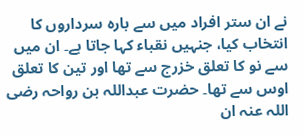نے ان ستر افراد میں سے بارہ سرداروں کا انتخاب کیا، جنہیں نقباء کہا جاتا ہے۔ ان میں سے نو کا تعلق خزرج سے تھا اور تین کا تعلق اوس سے تھا۔ حضرت عبداللہ بن رواحہ رضی اللہ عنہ ان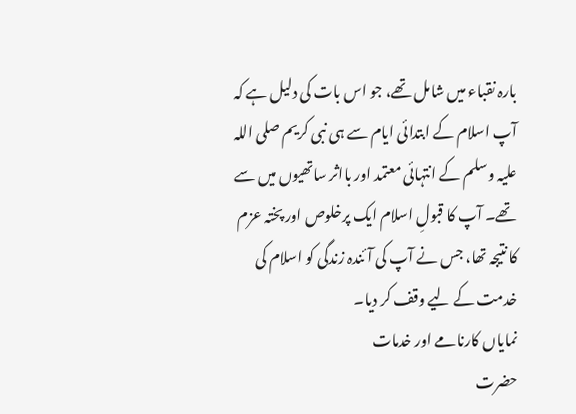بارہ نقباء میں شامل تھے، جو اس بات کی دلیل ہے کہ آپ اسلام کے ابتدائی ایام سے ہی نبی کریم صلی اللہ علیہ وسلم کے انتہائی معتمد اور بااثر ساتھیوں میں سے تھے۔ آپ کا قبولِ اسلام ایک پرخلوص اور پختہ عزم کا نتیجہ تھا، جس نے آپ کی آئندہ زندگی کو اسلام کی خدمت کے لیے وقف کر دیا۔
نمایاں کارنامے اور خدمات
حضرت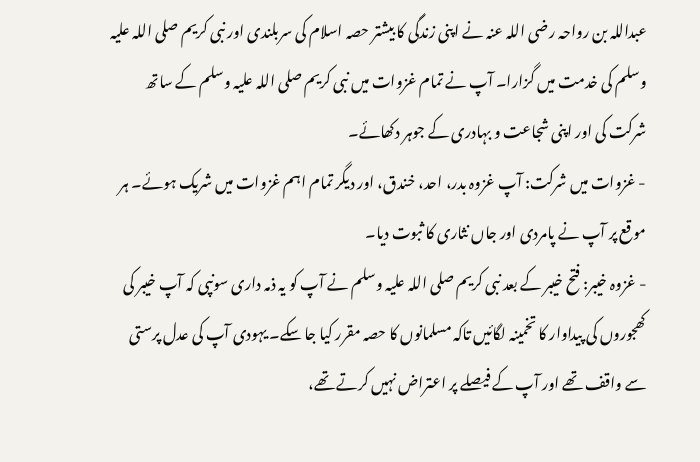عبداللہ بن رواحہ رضی اللہ عنہ نے اپنی زندگی کا بیشتر حصہ اسلام کی سربلندی اور نبی کریم صلی اللہ علیہ وسلم کی خدمت میں گزارا۔ آپ نے تمام غزوات میں نبی کریم صلی اللہ علیہ وسلم کے ساتھ شرکت کی اور اپنی شجاعت و بہادری کے جوہر دکھائے۔
- غزوات میں شرکت: آپ غزوہ بدر، احد، خندق، اور دیگر تمام اہم غزوات میں شریک ہوئے۔ ہر موقع پر آپ نے پامردی اور جاں نثاری کا ثبوت دیا۔
- غزوہ خیبر: فتح خیبر کے بعد نبی کریم صلی اللہ علیہ وسلم نے آپ کو یہ ذمہ داری سونپی کہ آپ خیبر کی کھجوروں کی پیداوار کا تخمینہ لگائیں تاکہ مسلمانوں کا حصہ مقرر کیا جا سکے۔ یہودی آپ کی عدل پرستی سے واقف تھے اور آپ کے فیصلے پر اعتراض نہیں کرتے تھے،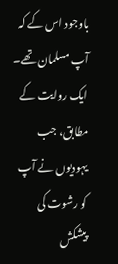باوجود اس کے کہ آپ مسلمان تھے۔ ایک روایت کے مطابق، جب یہودیوں نے آپ کو رشوت کی پیشکش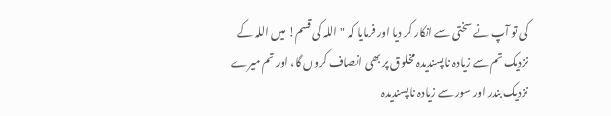کی تو آپ نے سختی سے انکار کر دیا اور فرمایا کہ "اللہ کی قسم! میں اللہ کے نزدیک تم سے زیادہ ناپسندیدہ مخلوق پر بھی انصاف کروں گا، اور تم میرے نزدیک بندر اور سور سے زیادہ ناپسندیدہ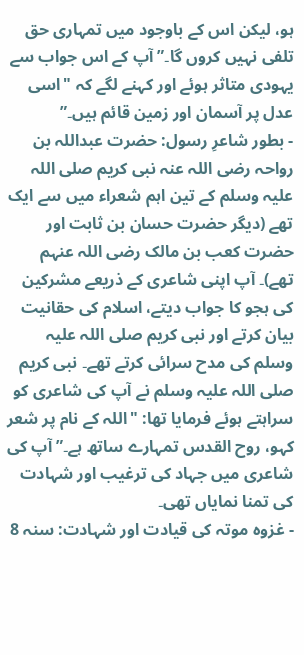ہو، لیکن اس کے باوجود میں تمہاری حق تلفی نہیں کروں گا۔” آپ کے اس جواب سے یہودی متاثر ہوئے اور کہنے لگے کہ "اسی عدل پر آسمان اور زمین قائم ہیں۔”
- بطور شاعرِ رسول: حضرت عبداللہ بن رواحہ رضی اللہ عنہ نبی کریم صلی اللہ علیہ وسلم کے تین اہم شعراء میں سے ایک تھے (دیگر حضرت حسان بن ثابت اور حضرت کعب بن مالک رضی اللہ عنہم تھے)۔ آپ اپنی شاعری کے ذریعے مشرکین کی ہجو کا جواب دیتے، اسلام کی حقانیت بیان کرتے اور نبی کریم صلی اللہ علیہ وسلم کی مدح سرائی کرتے تھے۔ نبی کریم صلی اللہ علیہ وسلم نے آپ کی شاعری کو سراہتے ہوئے فرمایا تھا: "اللہ کے نام پر شعر کہو، روح القدس تمہارے ساتھ ہے۔” آپ کی شاعری میں جہاد کی ترغیب اور شہادت کی تمنا نمایاں تھی۔
- غزوہ موتہ کی قیادت اور شہادت: سنہ 8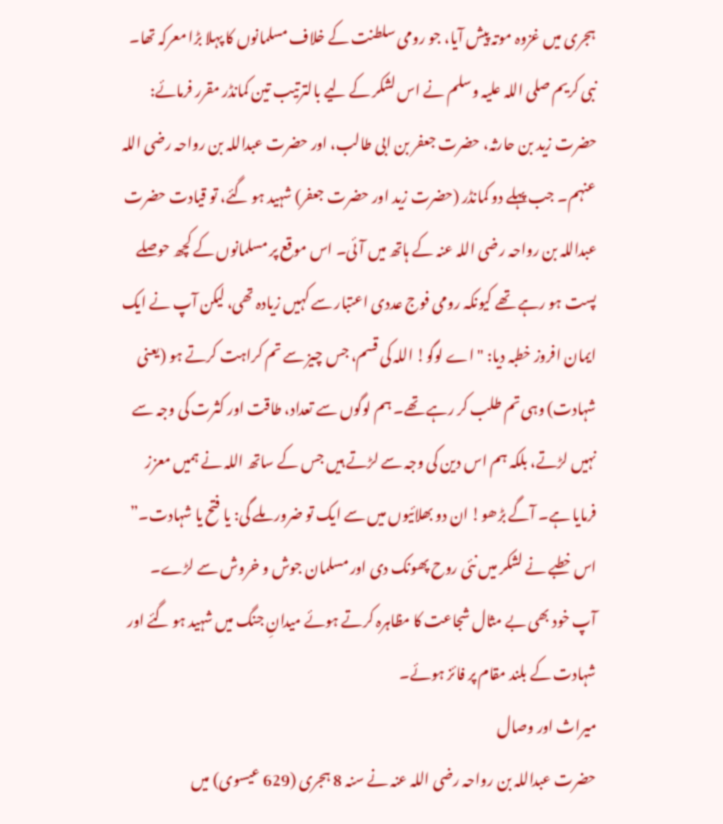ہجری میں غزوہ موتہ پیش آیا، جو رومی سلطنت کے خلاف مسلمانوں کا پہلا بڑا معرکہ تھا۔ نبی کریم صلی اللہ علیہ وسلم نے اس لشکر کے لیے بالترتیب تین کمانڈر مقرر فرمائے: حضرت زید بن حارثہ، حضرت جعفر بن ابی طالب، اور حضرت عبداللہ بن رواحہ رضی اللہ عنہم۔ جب پہلے دو کمانڈر (حضرت زید اور حضرت جعفر) شہید ہو گئے، تو قیادت حضرت عبداللہ بن رواحہ رضی اللہ عنہ کے ہاتھ میں آئی۔ اس موقع پر مسلمانوں کے کچھ حوصلے پست ہو رہے تھے کیونکہ رومی فوج عددی اعتبار سے کہیں زیادہ تھی، لیکن آپ نے ایک ایمان افروز خطبہ دیا: "اے لوگو! اللہ کی قسم، جس چیز سے تم کراہت کرتے ہو (یعنی شہادت) وہی تم طلب کر رہے تھے۔ ہم لوگوں سے تعداد، طاقت اور کثرت کی وجہ سے نہیں لڑتے، بلکہ ہم اس دین کی وجہ سے لڑتے ہیں جس کے ساتھ اللہ نے ہمیں معزز فرمایا ہے۔ آگے بڑھو! ان دو بھلائیوں میں سے ایک تو ضرور ملے گی: یا فتح یا شہادت۔” اس خطبے نے لشکر میں نئی روح پھونک دی اور مسلمان جوش و خروش سے لڑے۔ آپ خود بھی بے مثال شجاعت کا مظاہرہ کرتے ہوئے میدانِ جنگ میں شہید ہو گئے اور شہادت کے بلند مقام پر فائز ہوئے۔
میراث اور وصال
حضرت عبداللہ بن رواحہ رضی اللہ عنہ نے سنہ 8 ہجری (629 عیسوی) میں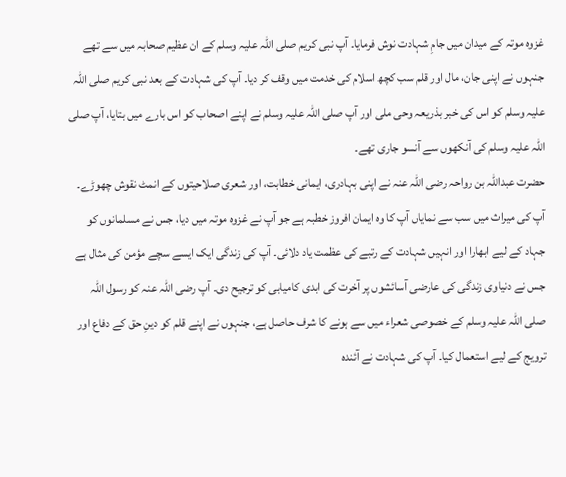غزوہ موتہ کے میدان میں جامِ شہادت نوش فرمایا۔ آپ نبی کریم صلی اللہ علیہ وسلم کے ان عظیم صحابہ میں سے تھے جنہوں نے اپنی جان، مال اور قلم سب کچھ اسلام کی خدمت میں وقف کر دیا۔ آپ کی شہادت کے بعد نبی کریم صلی اللہ علیہ وسلم کو اس کی خبر بذریعہ وحی ملی اور آپ صلی اللہ علیہ وسلم نے اپنے اصحاب کو اس بارے میں بتایا، آپ صلی اللہ علیہ وسلم کی آنکھوں سے آنسو جاری تھے۔
حضرت عبداللہ بن رواحہ رضی اللہ عنہ نے اپنی بہادری، ایمانی خطابت، اور شعری صلاحیتوں کے انمٹ نقوش چھوڑے۔ آپ کی میراث میں سب سے نمایاں آپ کا وہ ایمان افروز خطبہ ہے جو آپ نے غزوہ موتہ میں دیا، جس نے مسلمانوں کو جہاد کے لیے ابھارا اور انہیں شہادت کے رتبے کی عظمت یاد دلائی۔ آپ کی زندگی ایک ایسے سچے مؤمن کی مثال ہے جس نے دنیاوی زندگی کی عارضی آسائشوں پر آخرت کی ابدی کامیابی کو ترجیح دی۔ آپ رضی اللہ عنہ کو رسول اللہ صلی اللہ علیہ وسلم کے خصوصی شعراء میں سے ہونے کا شرف حاصل ہے، جنہوں نے اپنے قلم کو دینِ حق کے دفاع اور ترویج کے لیے استعمال کیا۔ آپ کی شہادت نے آئندہ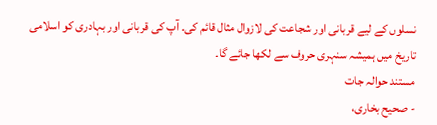نسلوں کے لیے قربانی اور شجاعت کی لازوال مثال قائم کی۔ آپ کی قربانی اور بہادری کو اسلامی تاریخ میں ہمیشہ سنہری حروف سے لکھا جائے گا۔
مستند حوالہ جات
- صحیح بخاری،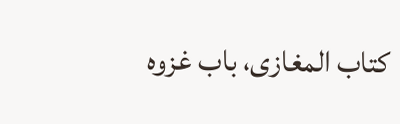کتاب المغازی، باب غزوہ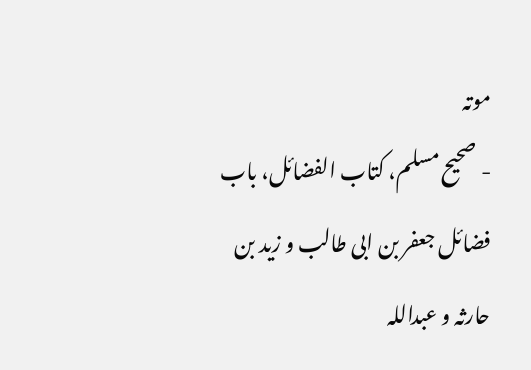موتہ
- صحیح مسلم، کتاب الفضائل، باب فضائل جعفر بن ابی طالب و زید بن حارثہ و عبداللہ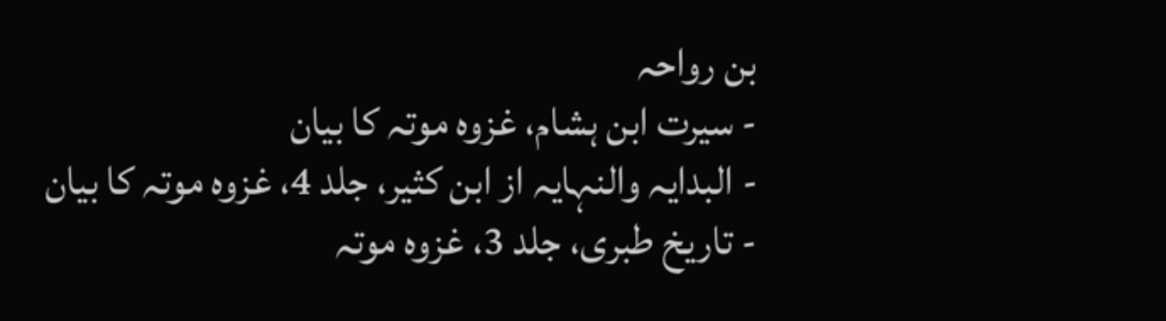بن رواحہ
- سیرت ابن ہشام، غزوہ موتہ کا بیان
- البدایہ والنہایہ از ابن کثیر، جلد 4، غزوہ موتہ کا بیان
- تاریخ طبری، جلد 3، غزوہ موتہ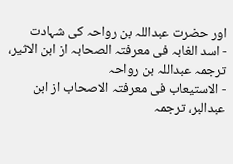اور حضرت عبداللہ بن رواحہ کی شہادت
- اسد الغابہ فی معرفتہ الصحابہ از ابن الاثیر، ترجمہ عبداللہ بن رواحہ
- الاستیعاب فی معرفتہ الاصحاب از ابن عبدالبر، ترجمہ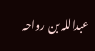عبداللہ بن رواحہ